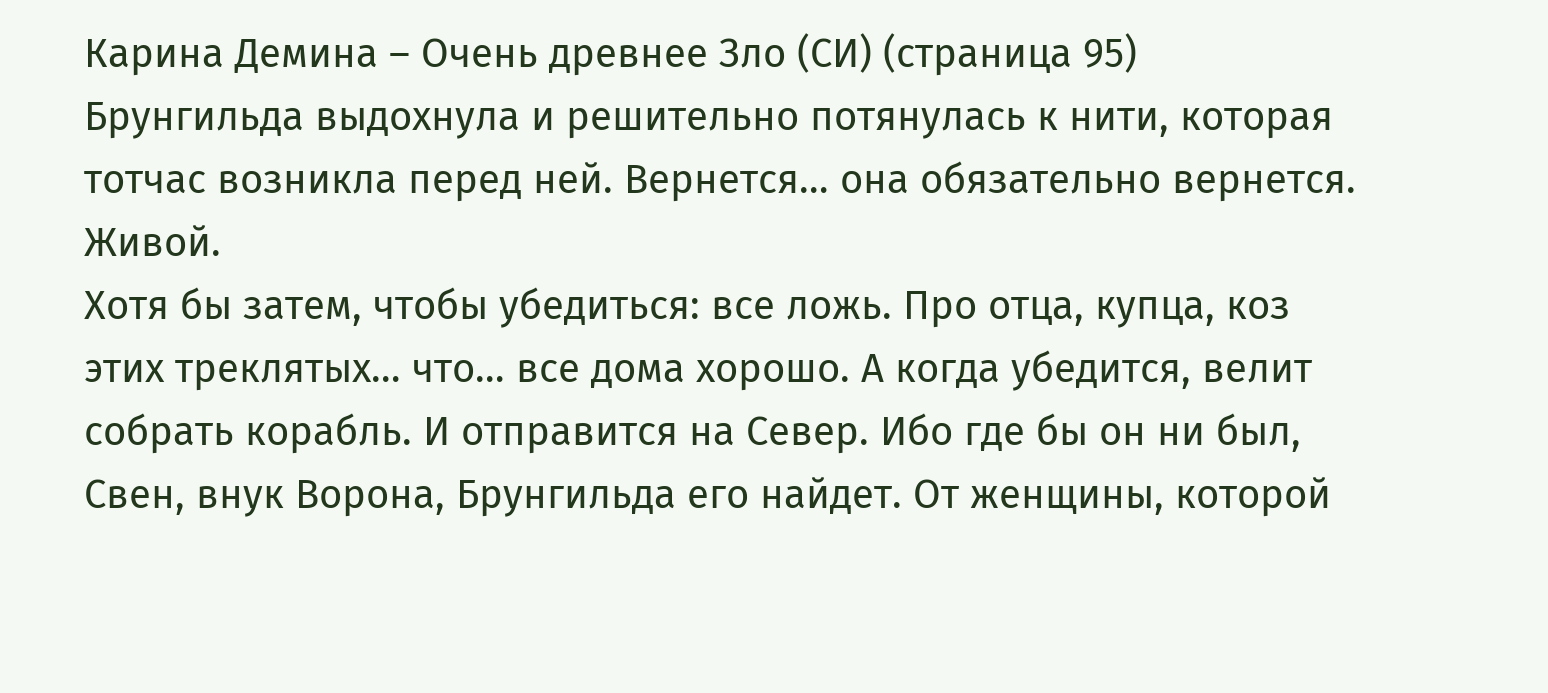Карина Демина – Очень древнее Зло (СИ) (страница 95)
Брунгильда выдохнула и решительно потянулась к нити, которая тотчас возникла перед ней. Вернется… она обязательно вернется.
Живой.
Хотя бы затем, чтобы убедиться: все ложь. Про отца, купца, коз этих треклятых… что… все дома хорошо. А когда убедится, велит собрать корабль. И отправится на Север. Ибо где бы он ни был, Свен, внук Ворона, Брунгильда его найдет. От женщины, которой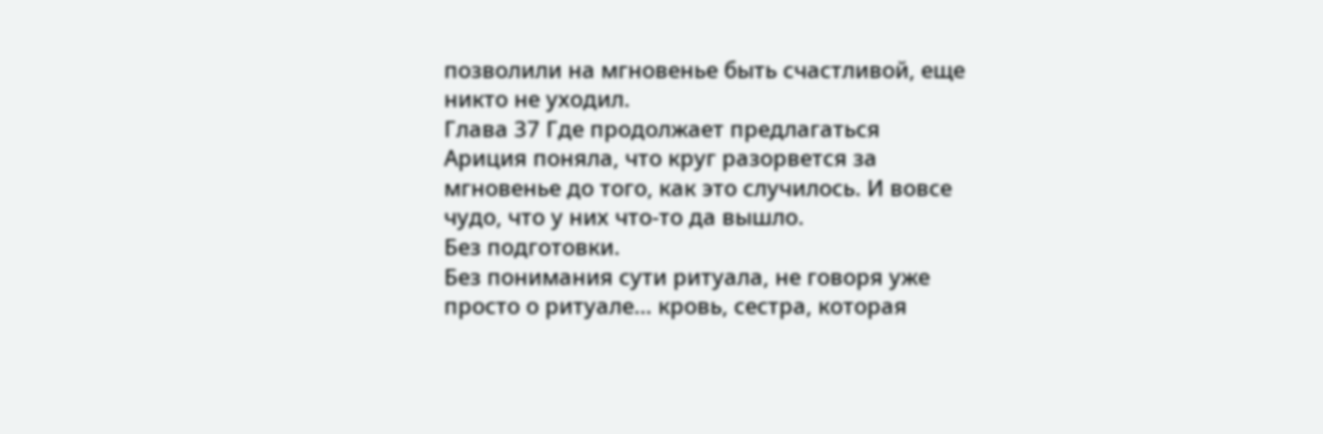позволили на мгновенье быть счастливой, еще никто не уходил.
Глава 37 Где продолжает предлагаться
Ариция поняла, что круг разорвется за мгновенье до того, как это случилось. И вовсе чудо, что у них что-то да вышло.
Без подготовки.
Без понимания сути ритуала, не говоря уже просто о ритуале… кровь, сестра, которая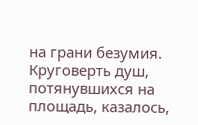на грани безумия. Круговерть душ, потянувшихся на площадь, казалось,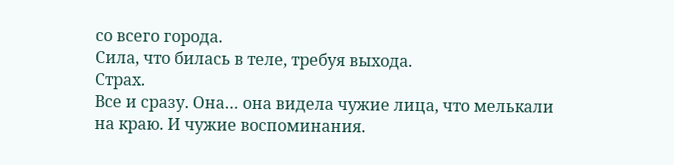со всего города.
Сила, что билась в теле, требуя выхода.
Страх.
Все и сразу. Она… она видела чужие лица, что мелькали на краю. И чужие воспоминания.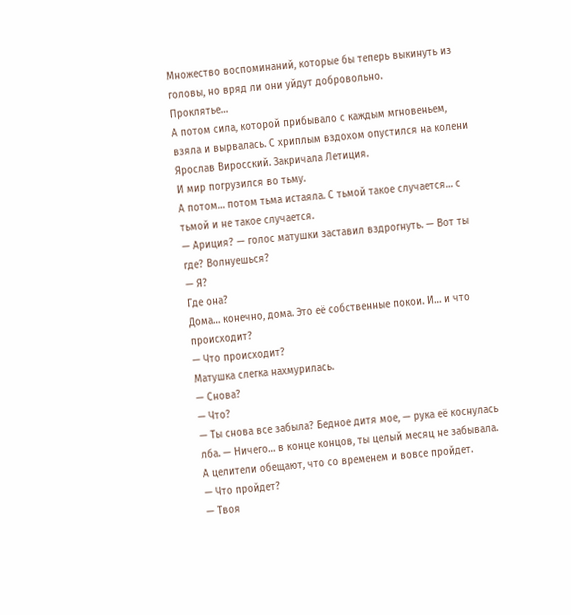Множество воспоминаний, которые бы теперь выкинуть из головы, но вряд ли они уйдут добровольно.
Проклятье…
А потом сила, которой прибывало с каждым мгновеньем, взяла и вырвалась. С хриплым вздохом опустился на колени Ярослав Виросский. Закричала Летиция.
И мир погрузился во тьму.
А потом… потом тьма истаяла. С тьмой такое случается… с тьмой и не такое случается.
— Ариция? — голос матушки заставил вздрогнуть. — Вот ты где? Волнуешься?
— Я?
Где она?
Дома… конечно, дома. Это её собственные покои. И… и что происходит?
— Что происходит?
Матушка слегка нахмурилась.
— Снова?
— Что?
— Ты снова все забыла? Бедное дитя мое, — рука её коснулась лба. — Ничего… в конце концов, ты целый месяц не забывала. А целители обещают, что со временем и вовсе пройдет.
— Что пройдет?
— Твоя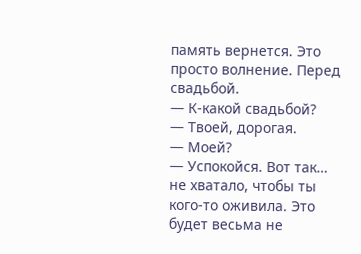память вернется. Это просто волнение. Перед свадьбой.
— К-какой свадьбой?
— Твоей, дорогая.
— Моей?
— Успокойся. Вот так… не хватало, чтобы ты кого-то оживила. Это будет весьма не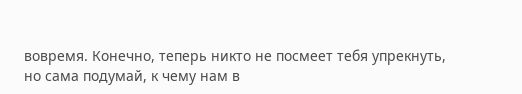вовремя. Конечно, теперь никто не посмеет тебя упрекнуть, но сама подумай, к чему нам в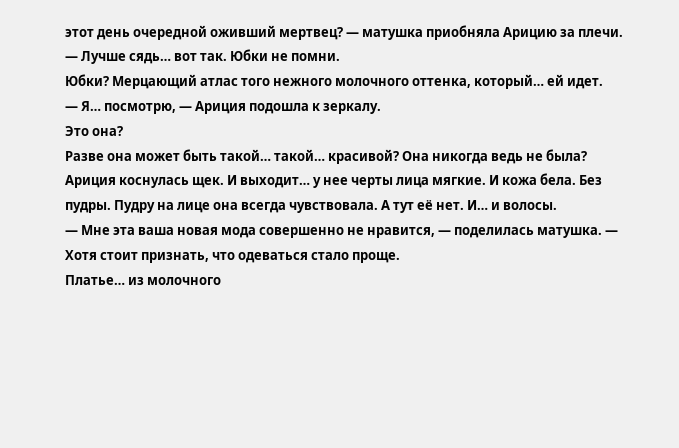этот день очередной оживший мертвец? — матушка приобняла Арицию за плечи. — Лучше сядь… вот так. Юбки не помни.
Юбки? Мерцающий атлас того нежного молочного оттенка, который… ей идет.
— Я… посмотрю, — Ариция подошла к зеркалу.
Это она?
Разве она может быть такой… такой… красивой? Она никогда ведь не была?
Ариция коснулась щек. И выходит… у нее черты лица мягкие. И кожа бела. Без пудры. Пудру на лице она всегда чувствовала. А тут её нет. И… и волосы.
— Мне эта ваша новая мода совершенно не нравится, — поделилась матушка. — Хотя стоит признать, что одеваться стало проще.
Платье… из молочного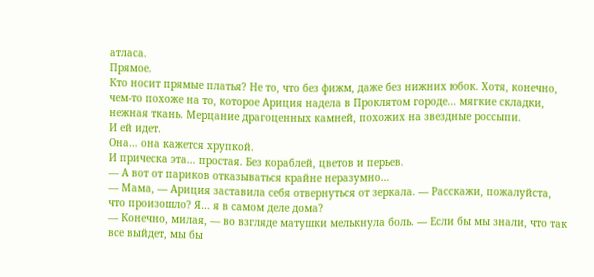атласа.
Прямое.
Кто носит прямые платья? Не то, что без фижм, даже без нижних юбок. Хотя, конечно, чем-то похоже на то, которое Ариция надела в Проклятом городе… мягкие складки, нежная ткань. Мерцание драгоценных камней, похожих на звездные россыпи.
И ей идет.
Она… она кажется хрупкой.
И прическа эта… простая. Без кораблей, цветов и перьев.
— А вот от париков отказываться крайне неразумно…
— Мама, — Ариция заставила себя отвернуться от зеркала. — Расскажи, пожалуйста, что произошло? Я… я в самом деле дома?
— Конечно, милая, — во взгляде матушки мелькнула боль. — Если бы мы знали, что так все выйдет, мы бы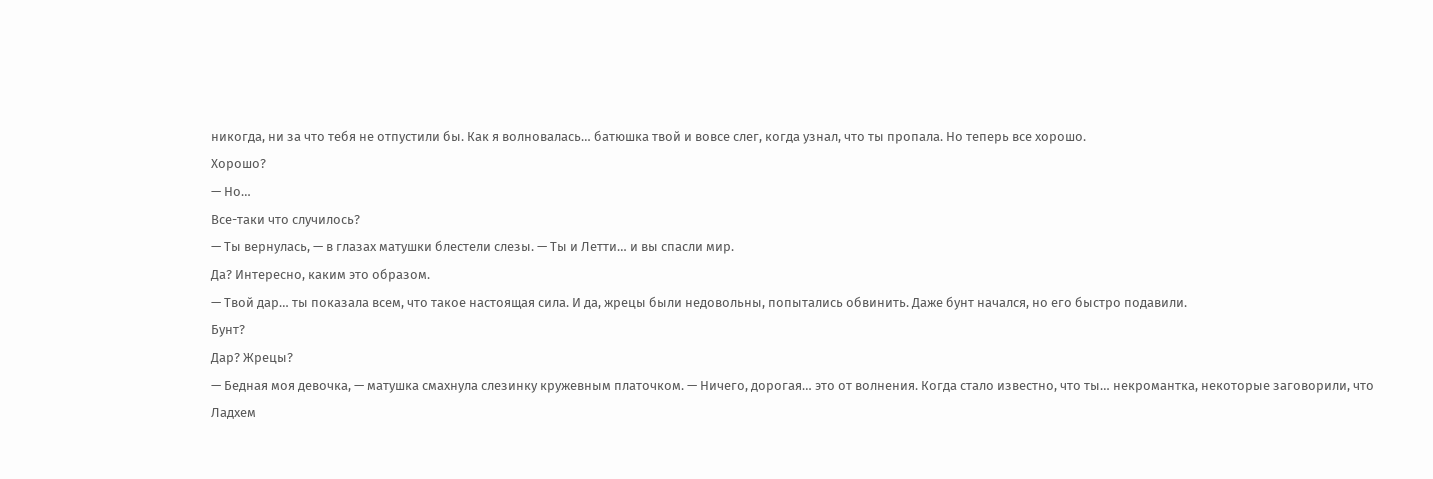никогда, ни за что тебя не отпустили бы. Как я волновалась… батюшка твой и вовсе слег, когда узнал, что ты пропала. Но теперь все хорошо.
Хорошо?
— Но…
Все-таки что случилось?
— Ты вернулась, — в глазах матушки блестели слезы. — Ты и Летти… и вы спасли мир.
Да? Интересно, каким это образом.
— Твой дар… ты показала всем, что такое настоящая сила. И да, жрецы были недовольны, попытались обвинить. Даже бунт начался, но его быстро подавили.
Бунт?
Дар? Жрецы?
— Бедная моя девочка, — матушка смахнула слезинку кружевным платочком. — Ничего, дорогая… это от волнения. Когда стало известно, что ты… некромантка, некоторые заговорили, что Ладхем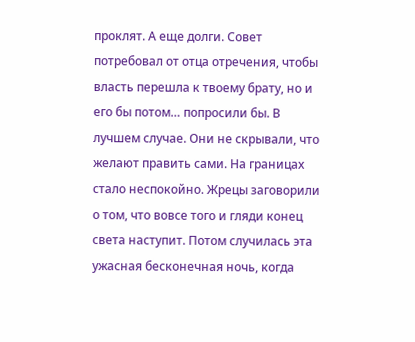проклят. А еще долги. Совет потребовал от отца отречения, чтобы власть перешла к твоему брату, но и его бы потом… попросили бы. В лучшем случае. Они не скрывали, что желают править сами. На границах стало неспокойно. Жрецы заговорили о том, что вовсе того и гляди конец света наступит. Потом случилась эта ужасная бесконечная ночь, когда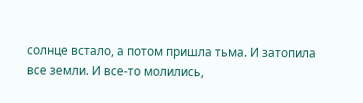солнце встало, а потом пришла тьма. И затопила все земли. И все-то молились,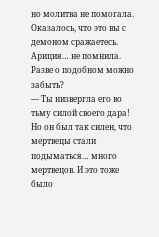но молитва не помогала. Оказалось, что это вы с демоном сражаетесь.
Ариция… не помнила. Разве о подобном можно забыть?
— Ты низвергла его во тьму силой своего дара! Но он был так силен, что мертвецы стали подыматься… много мертвецов. И это тоже было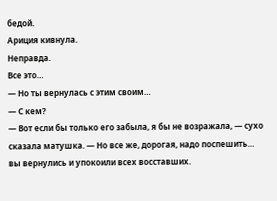бедой.
Ариция кивнула.
Неправда.
Все это…
— Но ты вернулась с этим своим…
— С кем?
— Вот если бы только его забыла, я бы не возражала, — сухо сказала матушка. — Но все же, дорогая, надо поспешить… вы вернулись и упокоили всех восставших.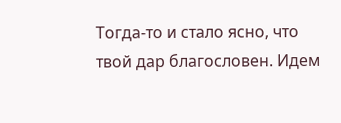Тогда-то и стало ясно, что твой дар благословен. Идем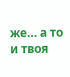же… а то и твоя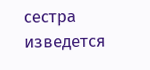сестра изведется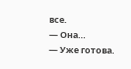все.
— Она…
— Уже готова.